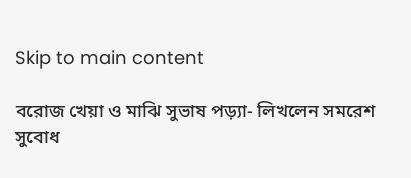Skip to main content

বরোজ খেয়া ও মাঝি সুভাষ পড়্যা- লিখলেন সমরেশ সুবোধ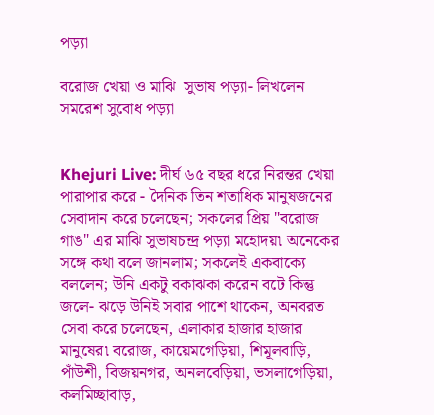পড়্যা

বরোজ খেয়া ও মাঝি  সুভাষ পড়্যা- লিখলেন সমরেশ সুবোধ পড়্যা


Khejuri Live: দীর্ঘ ৬৫ বছর ধরে নিরন্তর খেয়া পারাপার করে - দৈনিক তিন শতাধিক মানুষজনের সেবাদান করে চলেছেন; সকলের প্রিয় "বরোজ গাঙ" এর মাঝি সুভাষচন্দ্র পড়্যা মহোদয়৷ অনেকের সঙ্গে কথা বলে জানলাম; সকলেই একবাক্যে বললেন; উনি একটু বকাঝকা করেন বটে কিন্তু জলে- ঝড়ে উনিই সবার পাশে থাকেন, অনবরত সেবা করে চলেছেন, এলাকার হাজার হাজার মানুষের৷ বরোজ, কায়েমগেড়িয়া, শিমূলবাড়ি, পাঁউশী, বিজয়নগর, অনলবেড়িয়া, ভসলাগেড়িয়া, কলমিচ্ছাবাড়,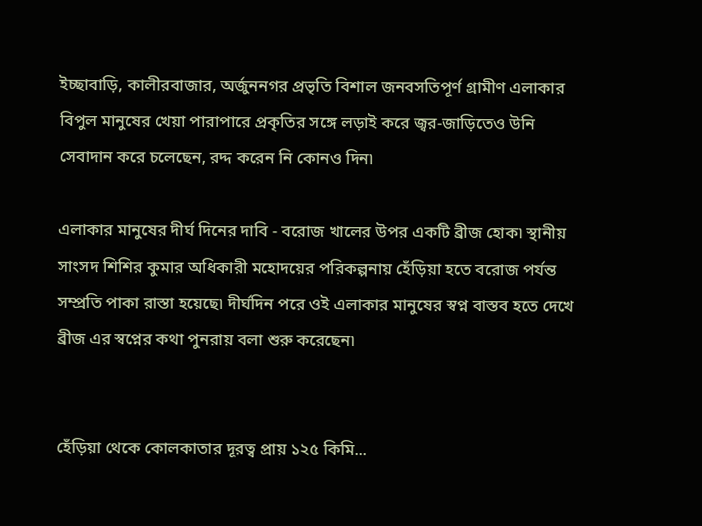ইচ্ছাবাড়ি, কালীরবাজার, অর্জুননগর প্রভৃতি বিশাল জনবসতিপূর্ণ গ্রামীণ এলাকার বিপুল মানুষের খেয়া পারাপারে প্রকৃতির সঙ্গে লড়াই করে জ্বর-জাড়িতেও উনি সেবাদান করে চলেছেন, রদ্দ করেন নি কোনও দিন৷

এলাকার মানুষের দীর্ঘ দিনের দাবি - বরোজ খালের উপর একটি ব্রীজ হোক৷ স্থানীয় সাংসদ শিশির কুমার অধিকারী মহোদয়ের পরিকল্পনায় হেঁড়িয়া হতে বরোজ পর্যন্ত সম্প্রতি পাকা রাস্তা হয়েছে৷ দীর্ঘদিন পরে ওই এলাকার মানুষের স্বপ্ন বাস্তব হতে দেখে ব্রীজ এর স্বপ্নের কথা পুনরায় বলা শুরু করেছেন৷


হেঁড়িয়া থেকে কোলকাতার দূরত্ব প্রায় ১২৫ কিমি...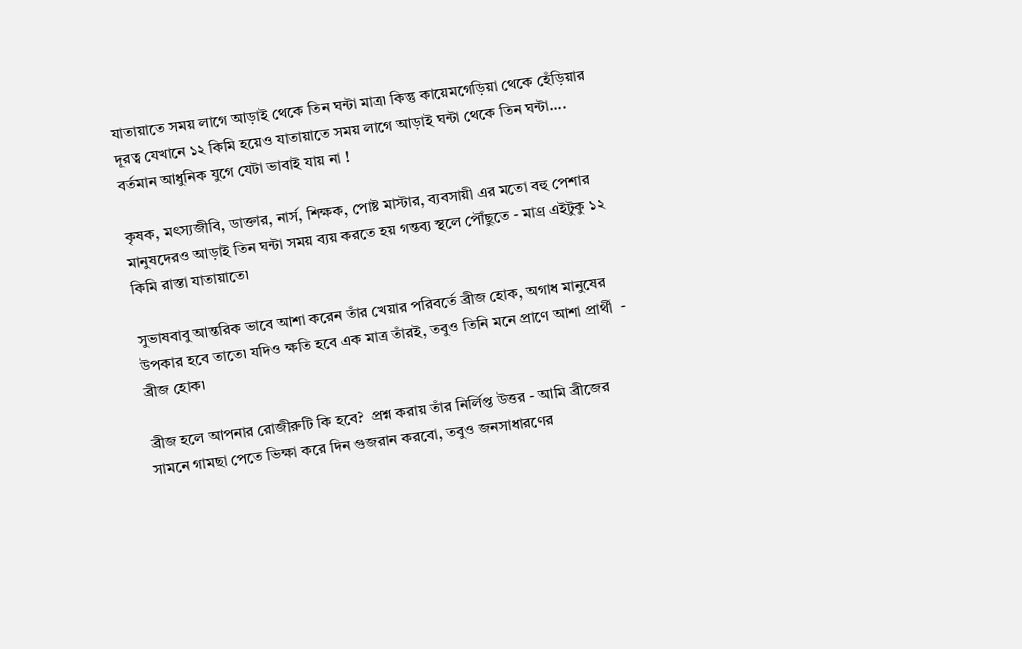যাতায়াতে সময় লাগে আড়াই থেকে তিন ঘন্টা মাত্র৷ কিন্তু কায়েমগেড়িয়া থেকে হেঁড়িয়ার দূরত্ব যেখানে ১২ কিমি হয়েও যাতায়াতে সময় লাগে আড়াই ঘন্টা থেকে তিন ঘন্টা.... বর্তমান আধুনিক যুগে যেটা ভাবাই যায় না !

কৃষক, মৎস্যজীবি, ডাক্তার, নার্স, শিক্ষক, পোষ্ট মাস্টার, ব্যবসায়ী এর মতো বহু পেশার মানুষদেরও আড়াই তিন ঘন্টা সময় ব্যয় করতে হয় গন্তব্য স্থলে পৌঁছুতে - মাণ্র এইটুকু ১২ কিমি রাস্তা যাতায়াতে৷

সুভাষবাবু আন্তরিক ভাবে আশা করেন তাঁর খেয়ার পরিবর্তে ব্রীজ হোক, অগাধ মানুষের উপকার হবে তাতে৷ যদিও ক্ষতি হবে এক মাত্র তাঁরই, তবুও তিনি মনে প্রাণে আশা প্রার্থী  - ব্রীজ হোক৷

ব্রীজ হলে আপনার রোজীরুটি কি হবে?  প্রশ্ন করায় তাঁর নির্লিপ্ত উত্তর - আমি ব্রীজের সামনে গামছা পেতে ভিক্ষা করে দিন গুজরান করবো, তবুও জনসাধারণের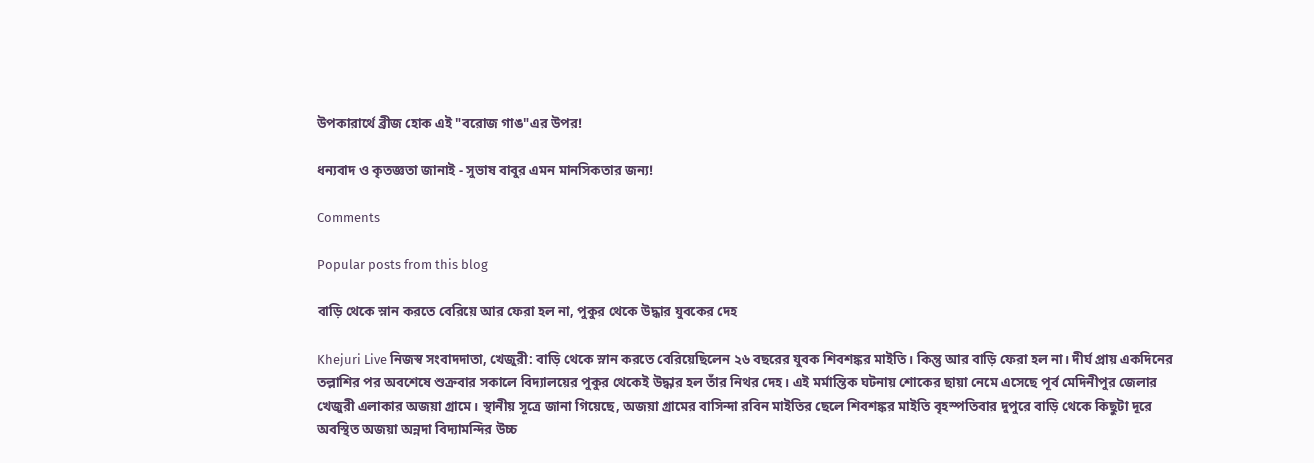উপকারার্থে ব্রীজ হোক এই "বরোজ গাঙ"এর উপর!

ধন্যবাদ ও কৃতজ্ঞতা জানাই - সুভাষ বাবুর এমন মানসিকতার জন্য!

Comments

Popular posts from this blog

বাড়ি থেকে স্নান করতে বেরিয়ে আর ফেরা হল না, পুকুর থেকে উদ্ধার যুবকের দেহ

Khejuri Live নিজস্ব সংবাদদাতা, খেজুরী: বাড়ি থেকে স্নান করতে বেরিয়েছিলেন ২৬ বছরের যুবক শিবশঙ্কর মাইতি। কিন্তু আর বাড়ি ফেরা হল না। দীর্ঘ প্রায় একদিনের তল্লাশির পর অবশেষে শুক্রবার সকালে বিদ্যালয়ের পুকুর থেকেই উদ্ধার হল তাঁর নিথর দেহ। এই মর্মান্তিক ঘটনায় শোকের ছায়া নেমে এসেছে পূর্ব মেদিনীপুর জেলার খেজুরী এলাকার অজয়া গ্রামে। স্থানীয় সূত্রে জানা গিয়েছে, অজয়া গ্রামের বাসিন্দা রবিন মাইতির ছেলে শিবশঙ্কর মাইতি বৃহস্পতিবার দুপুরে বাড়ি থেকে কিছুটা দূরে অবস্থিত অজয়া অন্নদা বিদ্যামন্দির উচ্চ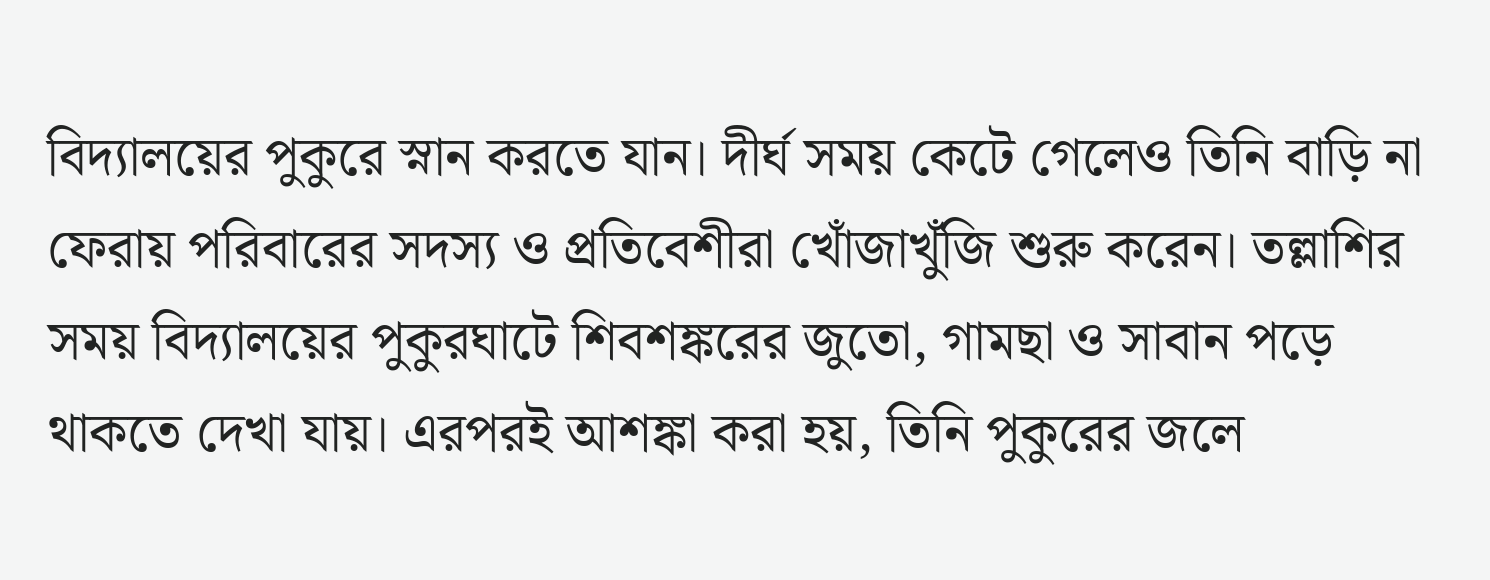বিদ্যালয়ের পুকুরে স্নান করতে যান। দীর্ঘ সময় কেটে গেলেও তিনি বাড়ি না ফেরায় পরিবারের সদস্য ও প্রতিবেশীরা খোঁজাখুঁজি শুরু করেন। তল্লাশির সময় বিদ্যালয়ের পুকুরঘাটে শিবশঙ্করের জুতো, গামছা ও সাবান পড়ে থাকতে দেখা যায়। এরপরই আশঙ্কা করা হয়, তিনি পুকুরের জলে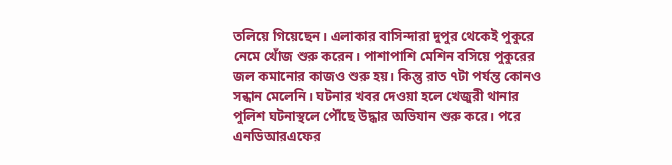তলিয়ে গিয়েছেন। এলাকার বাসিন্দারা দুপুর থেকেই পুকুরে নেমে খোঁজ শুরু করেন। পাশাপাশি মেশিন বসিয়ে পুকুরের জল কমানোর কাজও শুরু হয়। কিন্তু রাত ৭টা পর্যন্ত কোনও সন্ধান মেলেনি। ঘটনার খবর দেওয়া হলে খেজুরী থানার পুলিশ ঘটনাস্থলে পৌঁছে উদ্ধার অভিযান শুরু করে। পরে এনডিআরএফের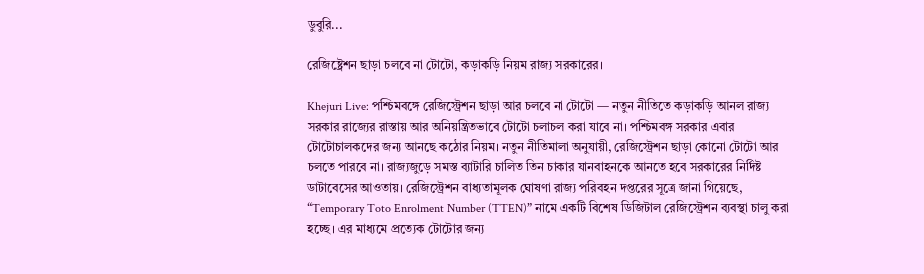ডুবুরি...

রেজিষ্ট্রেশন ছাড়া চলবে না টোটো, কড়াকড়ি নিয়ম রাজ্য সরকারের।

Khejuri Live: পশ্চিমবঙ্গে রেজিস্ট্রেশন ছাড়া আর চলবে না টোটো — নতুন নীতিতে কড়াকড়ি আনল রাজ্য সরকার রাজ্যের রাস্তায় আর অনিয়ন্ত্রিতভাবে টোটো চলাচল করা যাবে না। পশ্চিমবঙ্গ সরকার এবার টোটোচালকদের জন্য আনছে কঠোর নিয়ম। নতুন নীতিমালা অনুযায়ী, রেজিস্ট্রেশন ছাড়া কোনো টোটো আর চলতে পারবে না। রাজ্যজুড়ে সমস্ত ব্যাটারি চালিত তিন চাকার যানবাহনকে আনতে হবে সরকারের নির্দিষ্ট ডাটাবেসের আওতায়। রেজিস্ট্রেশন বাধ্যতামূলক ঘোষণা রাজ্য পরিবহন দপ্তরের সূত্রে জানা গিয়েছে, “Temporary Toto Enrolment Number (TTEN)” নামে একটি বিশেষ ডিজিটাল রেজিস্ট্রেশন ব্যবস্থা চালু করা হচ্ছে। এর মাধ্যমে প্রত্যেক টোটোর জন্য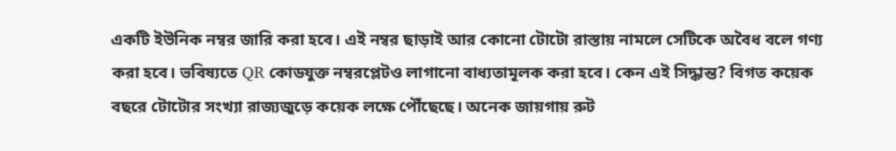একটি ইউনিক নম্বর জারি করা হবে। এই নম্বর ছাড়াই আর কোনো টোটো রাস্তায় নামলে সেটিকে অবৈধ বলে গণ্য করা হবে। ভবিষ্যতে QR কোডযুক্ত নম্বরপ্লেটও লাগানো বাধ্যতামূলক করা হবে। কেন এই সিদ্ধান্ত? বিগত কয়েক বছরে টোটোর সংখ্যা রাজ্যজুড়ে কয়েক লক্ষে পৌঁছেছে। অনেক জায়গায় রুট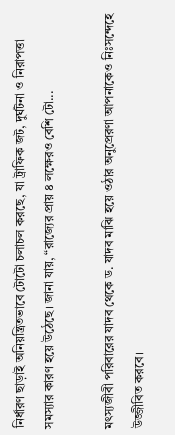নির্ধারণ ছাড়াই অনিয়ন্ত্রিতভাবে টোটো চলাচল করছে, যা ট্রাফিক জট, দুর্ঘটনা ও নিরাপত্তা সমস্যার কারণ হয়ে উঠেছে। জানা যায়, “রাজ্যের প্রায় ৪ লক্ষেরও বেশি টো...

মৎস্যজীবী পরিবারের যাদব থেকে ড. যাদব মাঝি হয়ে ওঠার অনুপ্রেরণা আপনাকেও নিঃসন্দেহে উজ্জীবিত করবে।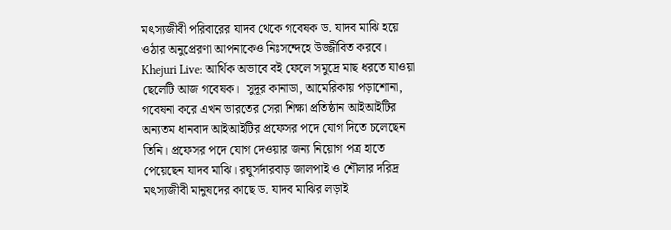মৎস্যজীবী পরিবারের যাদব থেকে গবেষক ড. যাদব মাঝি হয়ে ওঠার অনুপ্রেরণা আপনাকেও নিঃসন্দেহে উজ্জীবিত করবে।  Khejuri Live: আর্থিক অভাবে বই ফেলে সমুদ্রে মাছ ধরতে যাওয়া ছেলেটি আজ গবেষক।  সুদূর কানাডা, আমেরিকায় পড়াশোনা, গবেষনা করে এখন ভারতের সেরা শিক্ষা প্রতিষ্ঠান আইআইটির অন্যতম ধানবাদ আইআইটির প্রফেসর পদে যোগ দিতে চলেছেন তিনি। প্রফেসর পদে যোগ দেওয়ার জন্য নিয়োগ পত্র হাতে পেয়েছেন যাদব মাঝি। রঘুসর্দারবাড় জালপাই ও শৌলার দরিদ্র মৎস্যজীবী মানুষদের কাছে ড. যাদব মাঝির লড়াই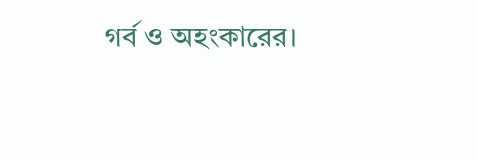গর্ব ও অহংকারের।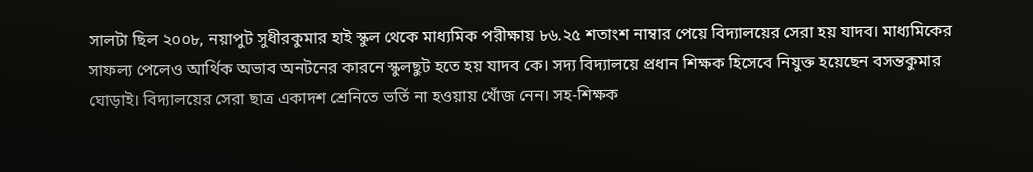সালটা ছিল ২০০৮, নয়াপুট সুধীরকুমার হাই স্কুল থেকে মাধ্যমিক পরীক্ষায় ৮৬.২৫ শতাংশ নাম্বার পেয়ে বিদ্যালয়ের সেরা হয় যাদব। মাধ্যমিকের সাফল্য পেলেও আর্থিক অভাব অনটনের কারনে স্কুলছুট হতে হয় যাদব কে। সদ্য বিদ্যালয়ে প্রধান শিক্ষক হিসেবে নিযুক্ত হয়েছেন বসন্তকুমার ঘোড়াই। বিদ্যালয়ের সেরা ছাত্র একাদশ শ্রেনিতে ভর্তি না হওয়ায় খোঁজ নেন। সহ-শিক্ষক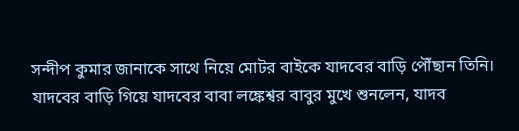সন্দীপ কুমার জানাকে সাথে নিয়ে মোটর বাইকে যাদবের বাড়ি পৌঁছান তিনি। যাদবের বাড়ি গিয়ে যাদবের বাবা লঙ্কেশ্বর বাবুর মুখে শুনলেন, যাদব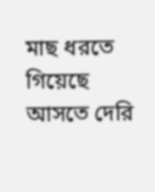মাছ ধরতে গিয়েছে আসতে দেরি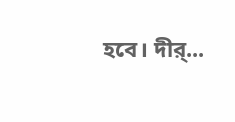হবে। দীর্...